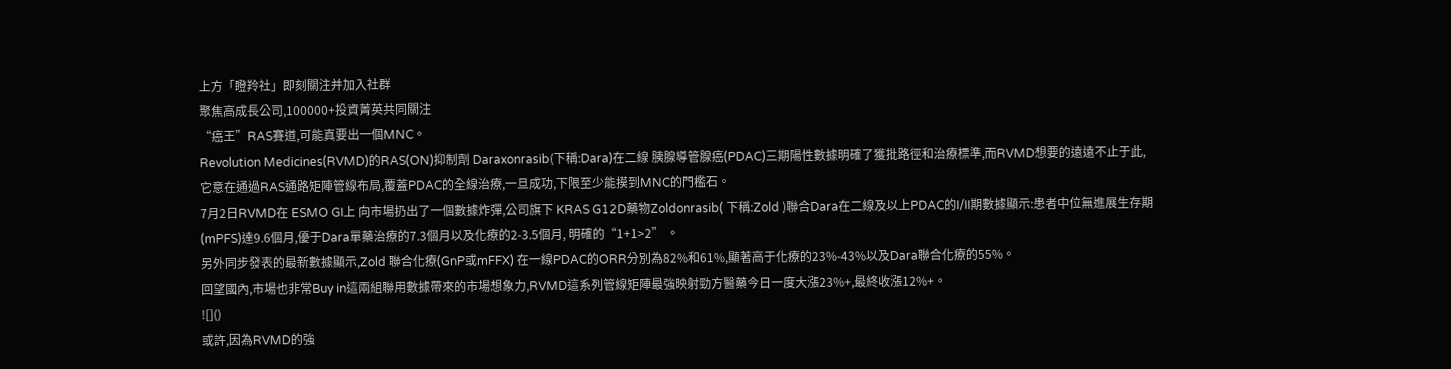上方「瞪羚社」即刻關注并加入社群
聚焦高成長公司,100000+投資菁英共同關注
“癌王”RAS賽道,可能真要出一個MNC。
Revolution Medicines(RVMD)的RAS(ON)抑制劑 Daraxonrasib(下稱:Dara)在二線 胰腺導管腺癌(PDAC)三期陽性數據明確了獲批路徑和治療標準,而RVMD想要的遠遠不止于此,它意在通過RAS通路矩陣管線布局,覆蓋PDAC的全線治療,一旦成功,下限至少能摸到MNC的門檻石。
7月2日RVMD在 ESMO GI上 向市場扔出了一個數據炸彈,公司旗下 KRAS G12D藥物Zoldonrasib( 下稱:Zold )聯合Dara在二線及以上PDAC的I/II期數據顯示:患者中位無進展生存期(mPFS)達9.6個月,優于Dara單藥治療的7.3個月以及化療的2-3.5個月, 明確的“1+1>2” 。
另外同步發表的最新數據顯示,Zold 聯合化療(GnP或mFFX) 在一線PDAC的ORR分別為82%和61%,顯著高于化療的23%-43%以及Dara聯合化療的55%。
回望國內,市場也非常Buy in這兩組聯用數據帶來的市場想象力,RVMD這系列管線矩陣最強映射勁方醫藥今日一度大漲23%+,最終收漲12%+。
![]()
或許,因為RVMD的強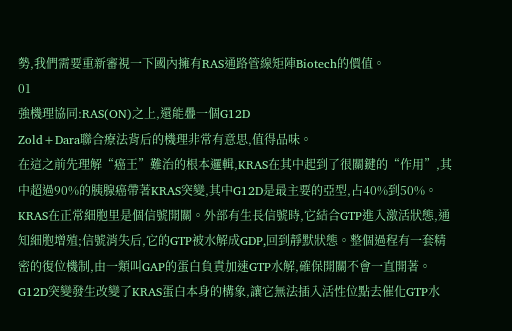勢,我們需要重新審視一下國內擁有RAS通路管線矩陣Biotech的價值。
01
強機理協同:RAS(ON)之上,還能疊一個G12D
Zold+Dara聯合療法背后的機理非常有意思,值得品味。
在這之前先理解“癌王”難治的根本邏輯,KRAS在其中起到了很關鍵的“作用”,其中超過90%的胰腺癌帶著KRAS突變,其中G12D是最主要的亞型,占40%到50%。
KRAS在正常細胞里是個信號開關。外部有生長信號時,它結合GTP進入激活狀態,通知細胞增殖;信號消失后,它的GTP被水解成GDP,回到靜默狀態。整個過程有一套精密的復位機制,由一類叫GAP的蛋白負責加速GTP水解,確保開關不會一直開著。
G12D突變發生改變了KRAS蛋白本身的構象,讓它無法插入活性位點去催化GTP水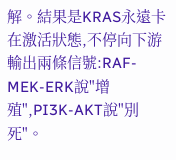解。結果是KRAS永遠卡在激活狀態,不停向下游輸出兩條信號:RAF-MEK-ERK說"增殖",PI3K-AKT說"別死"。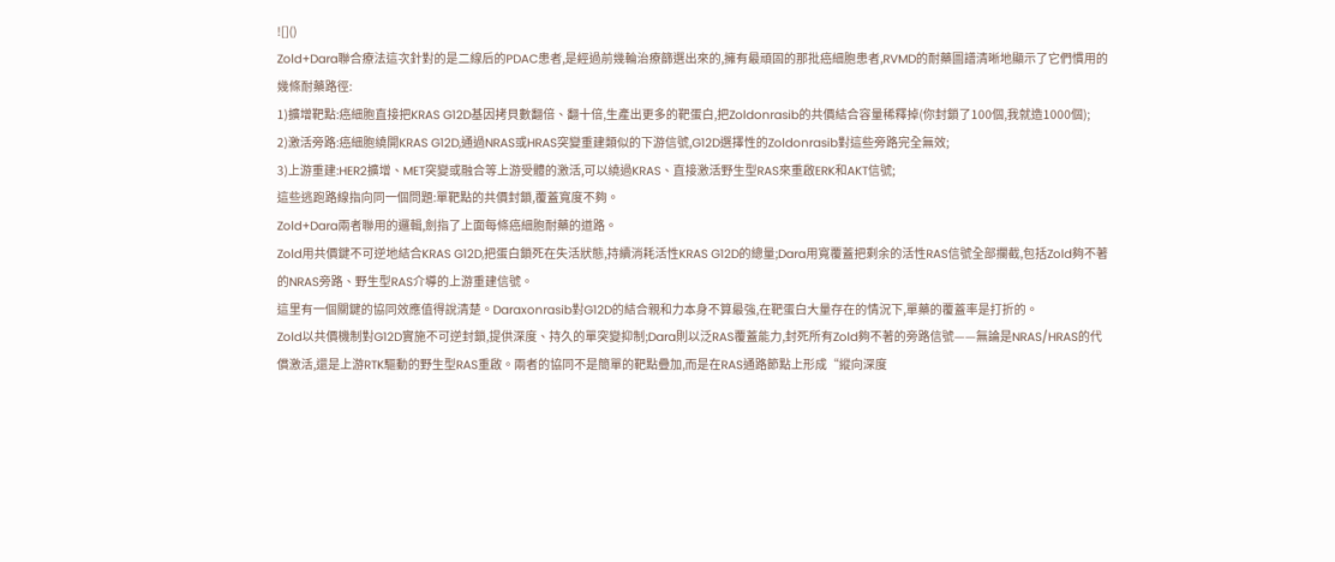![]()
Zold+Dara聯合療法這次針對的是二線后的PDAC患者,是經過前幾輪治療篩選出來的,擁有最頑固的那批癌細胞患者,RVMD的耐藥圖譜清晰地顯示了它們慣用的幾條耐藥路徑:
1)擴增靶點:癌細胞直接把KRAS G12D基因拷貝數翻倍、翻十倍,生產出更多的靶蛋白,把Zoldonrasib的共價結合容量稀釋掉(你封鎖了100個,我就造1000個);
2)激活旁路:癌細胞繞開KRAS G12D,通過NRAS或HRAS突變重建類似的下游信號,G12D選擇性的Zoldonrasib對這些旁路完全無效;
3)上游重建:HER2擴增、MET突變或融合等上游受體的激活,可以繞過KRAS、直接激活野生型RAS來重啟ERK和AKT信號;
這些逃跑路線指向同一個問題:單靶點的共價封鎖,覆蓋寬度不夠。
Zold+Dara兩者聯用的邏輯,劍指了上面每條癌細胞耐藥的道路。
Zold用共價鍵不可逆地結合KRAS G12D,把蛋白鎖死在失活狀態,持續消耗活性KRAS G12D的總量;Dara用寬覆蓋把剩余的活性RAS信號全部攔截,包括Zold夠不著的NRAS旁路、野生型RAS介導的上游重建信號。
這里有一個關鍵的協同效應值得說清楚。Daraxonrasib對G12D的結合親和力本身不算最強,在靶蛋白大量存在的情況下,單藥的覆蓋率是打折的。
Zold以共價機制對G12D實施不可逆封鎖,提供深度、持久的單突變抑制;Dara則以泛RAS覆蓋能力,封死所有Zold夠不著的旁路信號——無論是NRAS/HRAS的代償激活,還是上游RTK驅動的野生型RAS重啟。兩者的協同不是簡單的靶點疊加,而是在RAS通路節點上形成“縱向深度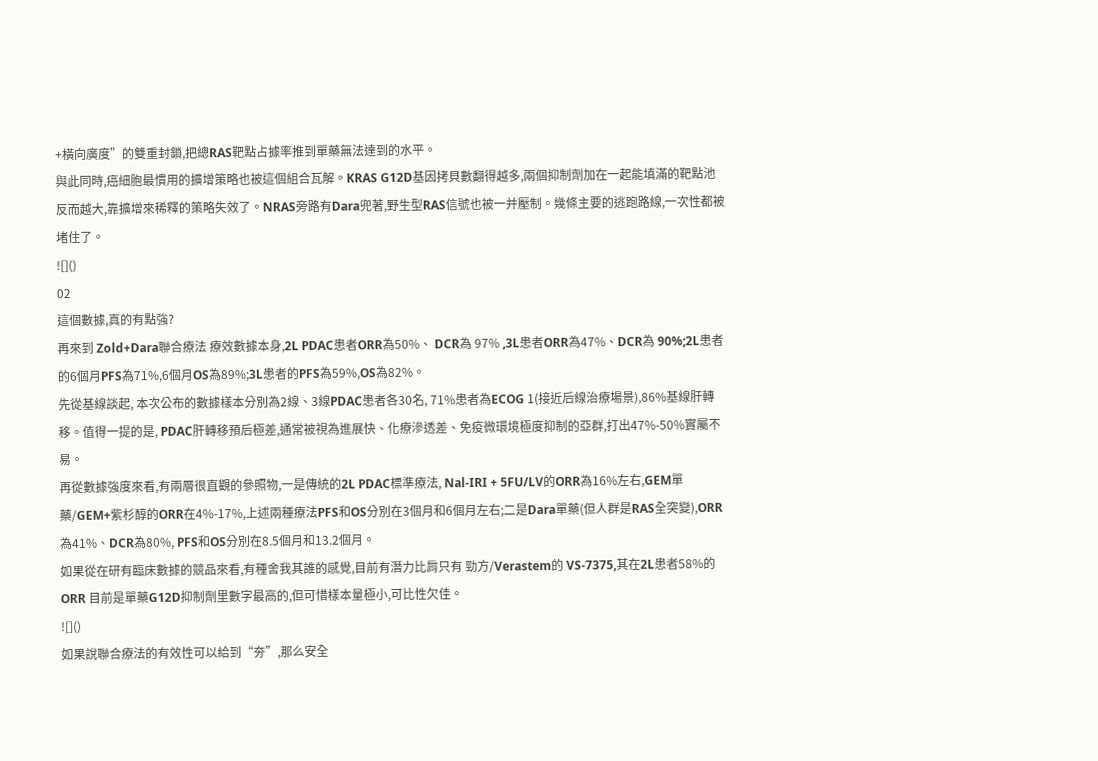+橫向廣度”的雙重封鎖,把總RAS靶點占據率推到單藥無法達到的水平。
與此同時,癌細胞最慣用的擴增策略也被這個組合瓦解。KRAS G12D基因拷貝數翻得越多,兩個抑制劑加在一起能填滿的靶點池反而越大,靠擴增來稀釋的策略失效了。NRAS旁路有Dara兜著,野生型RAS信號也被一并壓制。幾條主要的逃跑路線,一次性都被堵住了。
![]()
02
這個數據,真的有點強?
再來到 Zold+Dara聯合療法 療效數據本身,2L PDAC患者ORR為50%、 DCR為 97% ,3L患者ORR為47%、DCR為 90%;2L患者的6個月PFS為71%,6個月OS為89%;3L患者的PFS為59%,OS為82%。
先從基線談起, 本次公布的數據樣本分別為2線、3線PDAC患者各30名, 71%患者為ECOG 1(接近后線治療場景),86%基線肝轉移。值得一提的是, PDAC肝轉移預后極差,通常被視為進展快、化療滲透差、免疫微環境極度抑制的亞群,打出47%-50%實屬不易。
再從數據強度來看,有兩層很直觀的參照物,一是傳統的2L PDAC標準療法, Nal-IRI + 5FU/LV的ORR為16%左右,GEM單藥/GEM+紫杉醇的ORR在4%-17%,上述兩種療法PFS和OS分別在3個月和6個月左右;二是Dara單藥(但人群是RAS全突變),ORR為41%、DCR為80%, PFS和OS分別在8.5個月和13.2個月。
如果從在研有臨床數據的競品來看,有種舍我其誰的感覺,目前有潛力比肩只有 勁方/Verastem的 VS-7375,其在2L患者58%的 ORR 目前是單藥G12D抑制劑里數字最高的,但可惜樣本量極小,可比性欠佳。
![]()
如果說聯合療法的有效性可以給到“夯”,那么安全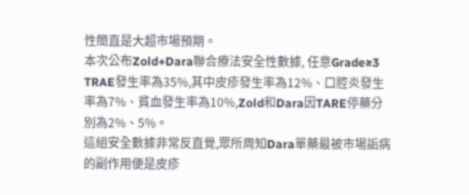性簡直是大超市場預期。
本次公布Zold+Dara聯合療法安全性數據, 任意Grade≥3 TRAE發生率為35%,其中皮疹發生率為12%、口腔炎發生率為7%、貧血發生率為10%,Zold和Dara因TARE停藥分別為2%、5%。
這組安全數據非常反直覺,眾所周知Dara單藥最被市場詬病的副作用便是皮疹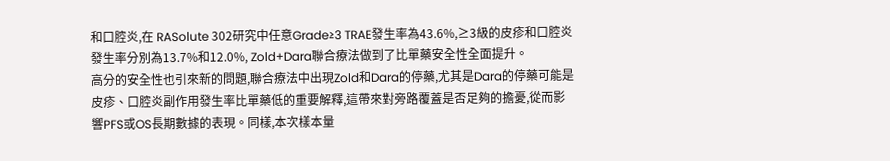和口腔炎,在 RASolute 302研究中任意Grade≥3 TRAE發生率為43.6%,≥3級的皮疹和口腔炎發生率分別為13.7%和12.0%, Zold+Dara聯合療法做到了比單藥安全性全面提升。
高分的安全性也引來新的問題,聯合療法中出現Zold和Dara的停藥,尤其是Dara的停藥可能是皮疹、口腔炎副作用發生率比單藥低的重要解釋,這帶來對旁路覆蓋是否足夠的擔憂,從而影響PFS或OS長期數據的表現。同樣,本次樣本量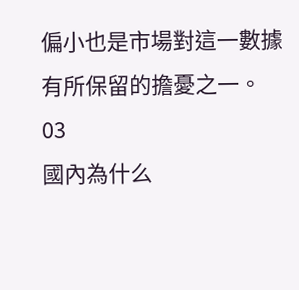偏小也是市場對這一數據有所保留的擔憂之一。
03
國內為什么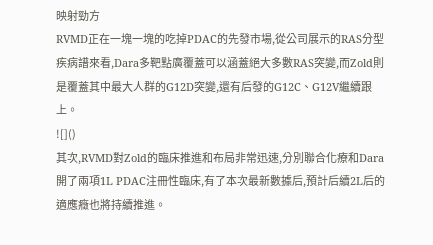映射勁方
RVMD正在一塊一塊的吃掉PDAC的先發市場,從公司展示的RAS分型疾病譜來看,Dara多靶點廣覆蓋可以涵蓋絕大多數RAS突變,而Zold則是覆蓋其中最大人群的G12D突變,還有后發的G12C、G12V繼續跟上。
![]()
其次,RVMD對Zold的臨床推進和布局非常迅速,分別聯合化療和Dara開了兩項1L PDAC注冊性臨床,有了本次最新數據后,預計后續2L后的適應癥也將持續推進。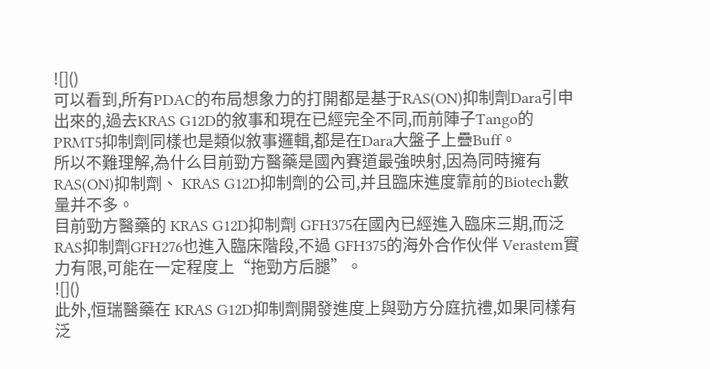![]()
可以看到,所有PDAC的布局想象力的打開都是基于RAS(ON)抑制劑Dara引申出來的,過去KRAS G12D的敘事和現在已經完全不同,而前陣子Tango的PRMT5抑制劑同樣也是類似敘事邏輯,都是在Dara大盤子上疊Buff。
所以不難理解,為什么目前勁方醫藥是國內賽道最強映射,因為同時擁有 RAS(ON)抑制劑、 KRAS G12D抑制劑的公司,并且臨床進度靠前的Biotech數量并不多。
目前勁方醫藥的 KRAS G12D抑制劑 GFH375在國內已經進入臨床三期,而泛RAS抑制劑GFH276也進入臨床階段,不過 GFH375的海外合作伙伴 Verastem實力有限,可能在一定程度上“拖勁方后腿”。
![]()
此外,恒瑞醫藥在 KRAS G12D抑制劑開發進度上與勁方分庭抗禮,如果同樣有泛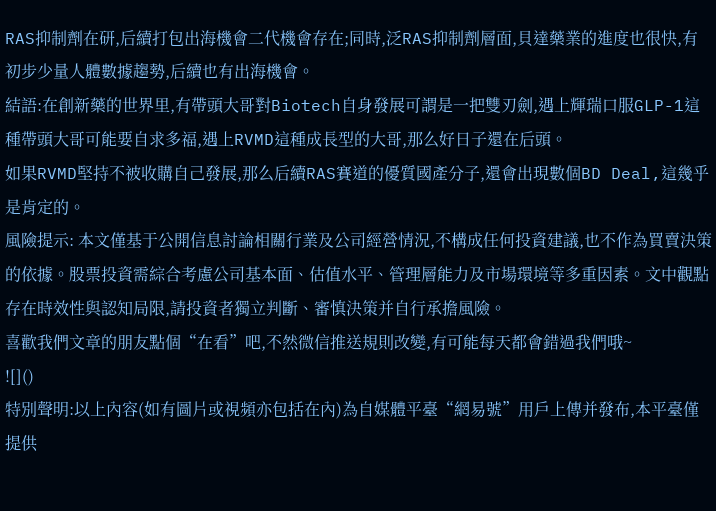RAS抑制劑在研,后續打包出海機會二代機會存在;同時,泛RAS抑制劑層面,貝達藥業的進度也很快,有初步少量人體數據趨勢,后續也有出海機會。
結語:在創新藥的世界里,有帶頭大哥對Biotech自身發展可謂是一把雙刃劍,遇上輝瑞口服GLP-1這種帶頭大哥可能要自求多福,遇上RVMD這種成長型的大哥,那么好日子還在后頭。
如果RVMD堅持不被收購自己發展,那么后續RAS賽道的優質國產分子,還會出現數個BD Deal,這幾乎是肯定的。
風險提示: 本文僅基于公開信息討論相關行業及公司經營情況,不構成任何投資建議,也不作為買賣決策的依據。股票投資需綜合考慮公司基本面、估值水平、管理層能力及市場環境等多重因素。文中觀點存在時效性與認知局限,請投資者獨立判斷、審慎決策并自行承擔風險。
喜歡我們文章的朋友點個“在看”吧,不然微信推送規則改變,有可能每天都會錯過我們哦~
![]()
特別聲明:以上內容(如有圖片或視頻亦包括在內)為自媒體平臺“網易號”用戶上傳并發布,本平臺僅提供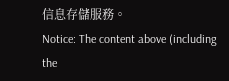信息存儲服務。
Notice: The content above (including the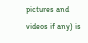pictures and videos if any) is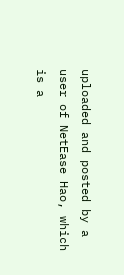uploaded and posted by a user of NetEase Hao, which is a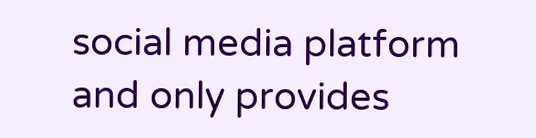social media platform and only provides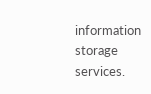information storage services.